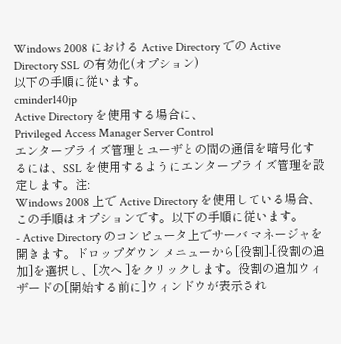Windows 2008 における Active Directory での Active Directory SSL の有効化(オプション)
以下の手順に従います。
cminder140jp
Active Directory を使用する場合に、
Privileged Access Manager Server Control
エンタープライズ管理とユーザとの間の通信を暗号化するには、SSL を使用するようにエンタープライズ管理を設定します。注:
Windows 2008 上で Active Directory を使用している場合、この手順はオプションです。以下の手順に従います。
- Active Directory のコンピュータ上でサーバ マネージャを開きます。ドロップダウン メニューから[役割]-[役割の追加]を選択し、[次へ ]をクリックします。役割の追加ウィザードの[開始する前に]ウィンドウが表示され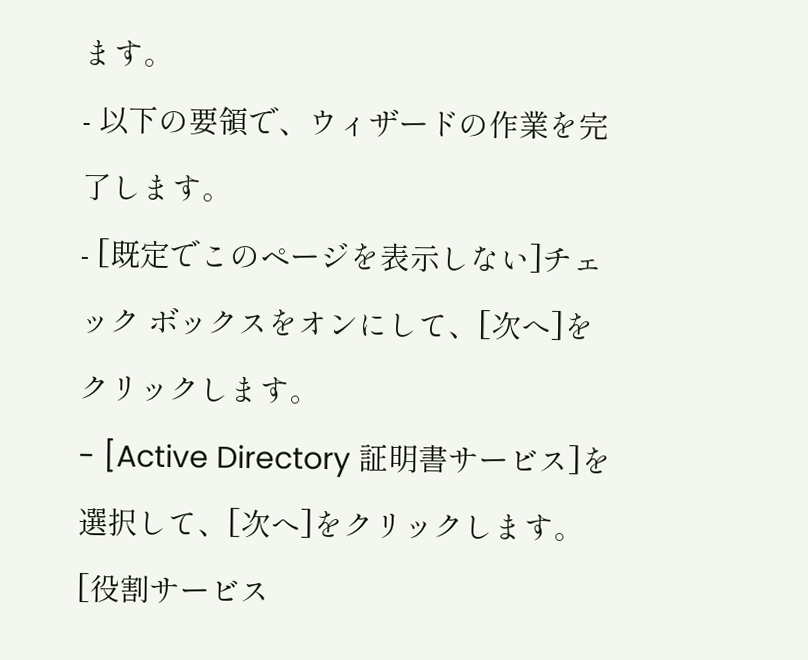ます。
- 以下の要領で、ウィザードの作業を完了します。
- [既定でこのページを表示しない]チェック ボックスをオンにして、[次へ]をクリックします。
- [Active Directory 証明書サービス]を選択して、[次へ]をクリックします。[役割サービス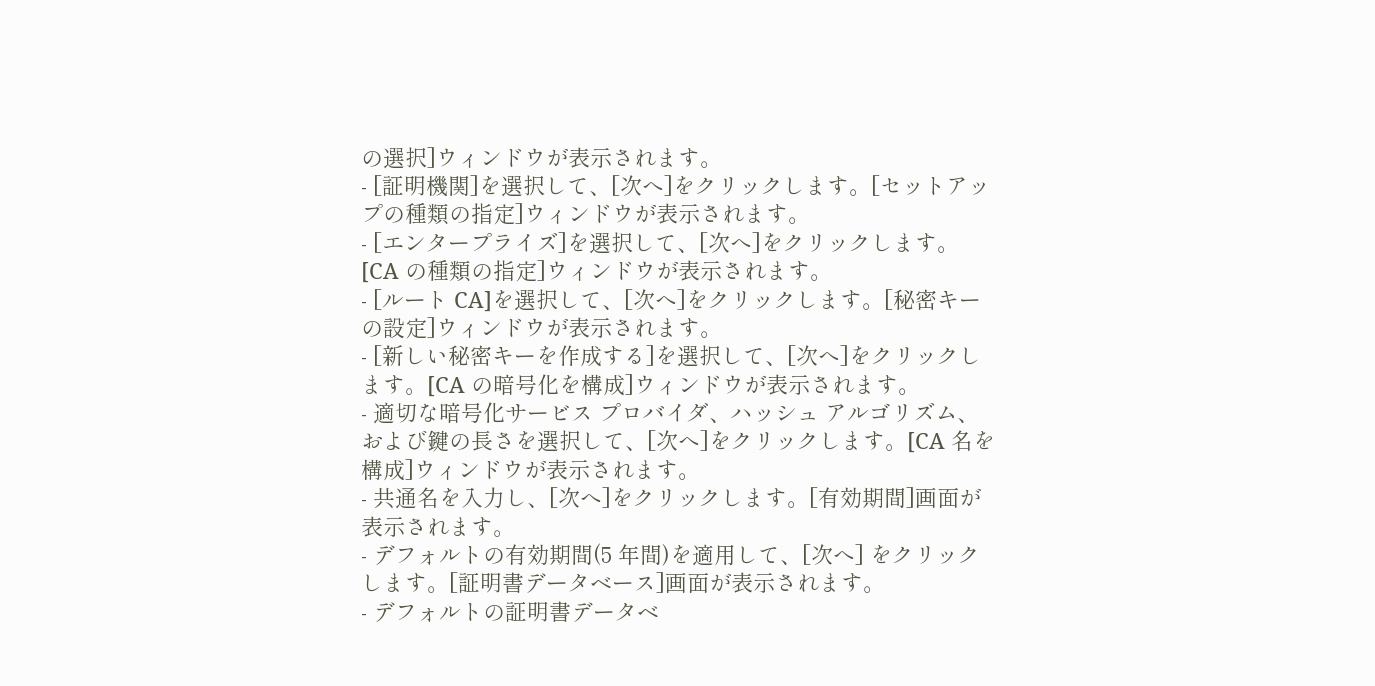の選択]ウィンドウが表示されます。
- [証明機関]を選択して、[次へ]をクリックします。[セットアップの種類の指定]ウィンドウが表示されます。
- [エンタープライズ]を選択して、[次へ]をクリックします。[CA の種類の指定]ウィンドウが表示されます。
- [ルート CA]を選択して、[次へ]をクリックします。[秘密キーの設定]ウィンドウが表示されます。
- [新しい秘密キーを作成する]を選択して、[次へ]をクリックします。[CA の暗号化を構成]ウィンドウが表示されます。
- 適切な暗号化サービス プロバイダ、ハッシュ アルゴリズム、および鍵の長さを選択して、[次へ]をクリックします。[CA 名を構成]ウィンドウが表示されます。
- 共通名を入力し、[次へ]をクリックします。[有効期間]画面が表示されます。
- デフォルトの有効期間(5 年間)を適用して、[次へ] をクリックします。[証明書データベース]画面が表示されます。
- デフォルトの証明書データベ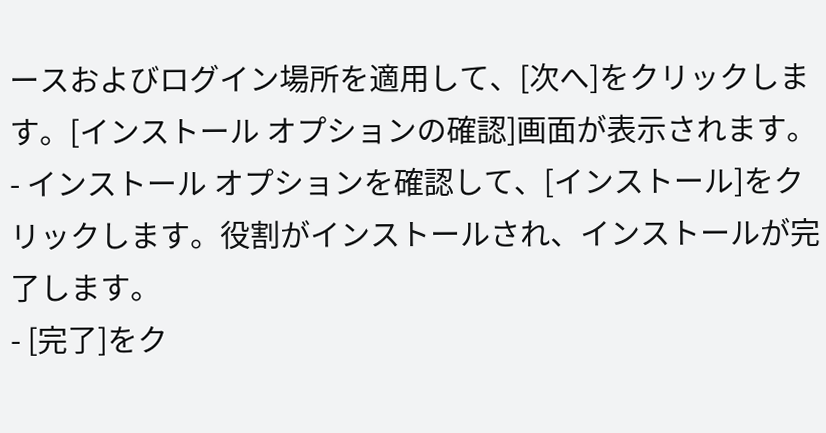ースおよびログイン場所を適用して、[次へ]をクリックします。[インストール オプションの確認]画面が表示されます。
- インストール オプションを確認して、[インストール]をクリックします。役割がインストールされ、インストールが完了します。
- [完了]をク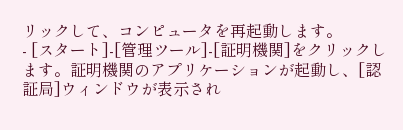リックして、コンピュータを再起動します。
- [スタート]-[管理ツール]-[証明機関]をクリックします。証明機関のアプリケーションが起動し、[認証局]ウィンドウが表示され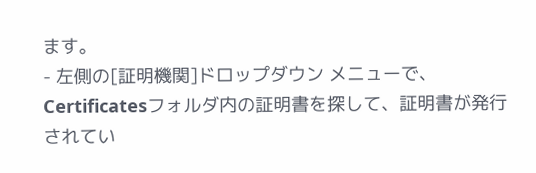ます。
- 左側の[証明機関]ドロップダウン メニューで、Certificatesフォルダ内の証明書を探して、証明書が発行されてい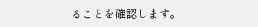ることを確認します。